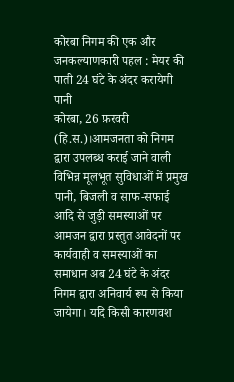कोरबा निगम की एक और जनकल्याणकारी पहल : मेयर की पाती 24 घंटे के अंदर करायेगी पानी
कोरबा, 26 फ़रवरी (हि.स.)।आमजनता को निगम द्वारा उपलब्ध कराई जाने वाली विभिन्न मूलभूत सुविधाओं में प्रमुख पानी, बिजली व साफ-सफाई आदि से जुड़ी समस्याओं पर आमजन द्वारा प्रस्तुत आवेदनों पर कार्यवाही व समस्याओं का समाधान अब 24 घंटे के अंदर निगम द्वारा अनिवार्य रूप से किया जायेगा। यदि किसी कारणवश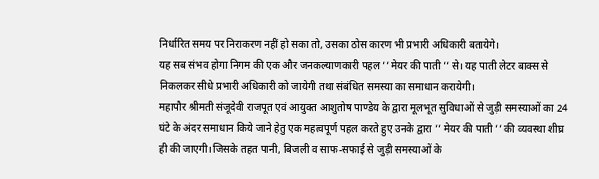निर्धारित समय पर निराकरण नहीं हो सका तो, उसका ठोस कारण भी प्रभारी अधिकारी बतायेगे।
यह सब संभव होगा निगम की एक और जनकल्याणकारी पहल ’’ मेयर की पाती ’’ से। यह पाती लेटर बाक्स से निकलकर सीधे प्रभारी अधिकारी को जायेगी तथा संबंधित समस्या का समाधान करायेगी।
महापौर श्रीमती संजूदेवी राजपूत एवं आयुक्त आशुतोष पाण्डेय के द्वारा मूलभूत सुविधाओं से जुड़ी समस्याओं का 24 घंटे के अंदर समाधान किये जाने हेतु एक महत्वपूर्ण पहल करते हुए उनके द्वारा ’’ मेयर की पाती ’’ की व्यवस्था शीघ्र ही की जाएगी।जिसके तहत पानी, बिजली व साफ-सफाई से जुड़ी समस्याओं के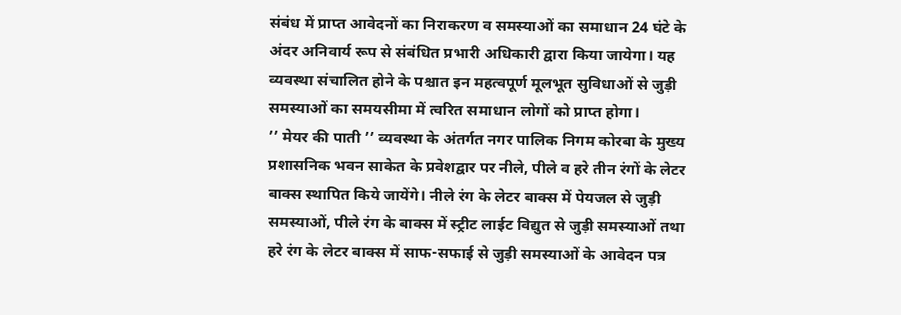संबंध में प्राप्त आवेदनों का निराकरण व समस्याओं का समाधान 24 घंटे के अंदर अनिवार्य रूप से संबंधित प्रभारी अधिकारी द्वारा किया जायेगा। यह व्यवस्था संचालित होने के पश्चात इन महत्वपूर्ण मूलभूत सुविधाओं से जुड़ी समस्याओं का समयसीमा में त्वरित समाधान लोगों को प्राप्त होगा।
’’ मेयर की पाती ’’ व्यवस्था के अंतर्गत नगर पालिक निगम कोरबा के मुख्य प्रशासनिक भवन साकेत के प्रवेशद्वार पर नीले, पीले व हरे तीन रंगों के लेटर बाक्स स्थापित किये जायेंगे। नीले रंग के लेटर बाक्स में पेयजल से जुड़ी समस्याओं, पीले रंग के बाक्स में स्ट्रीट लाईट विद्युत से जुड़ी समस्याओं तथा हरे रंग के लेटर बाक्स में साफ-सफाई से जुड़ी समस्याओं के आवेदन पत्र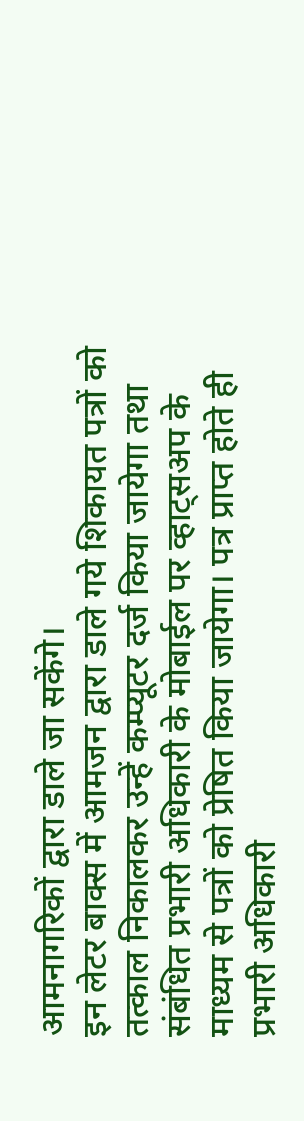आमनागरिकों द्वारा डाले जा सकेंगे।
इन लेटर बाक्स में आमजन द्वारा डाले गये शिकायत पत्रों को तत्काल निकालकर उन्हें कम्प्यूटर दर्ज किया जायेगा तथा संबंधित प्रभारी अधिकारी के मोबाईल पर व्हाट्सअप के माध्यम से पत्रों को प्रेषित किया जायेगा। पत्र प्राप्त होते ही प्रभारी अधिकारी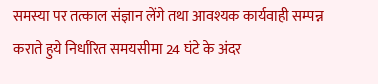समस्या पर तत्काल संज्ञान लेंगे तथा आवश्यक कार्यवाही सम्पन्न कराते हुये निर्धारित समयसीमा 24 घंटे के अंदर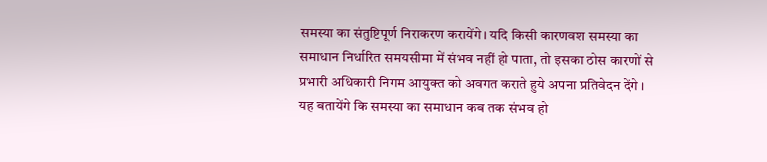समस्या का संतुष्टिपूर्ण निराकरण करायेंगे। यदि किसी कारणवश समस्या का समाधान निर्धारित समयसीमा में संभव नहीं हो पाता, तो इसका ठोस कारणों से प्रभारी अधिकारी निगम आयुक्त को अवगत कराते हुये अपना प्रतिवेदन देंगे । यह बतायेंगे कि समस्या का समाधान कब तक संभव हो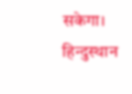सकेगा।
हिन्दुस्थान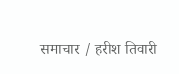समाचार / हरीश तिवारी